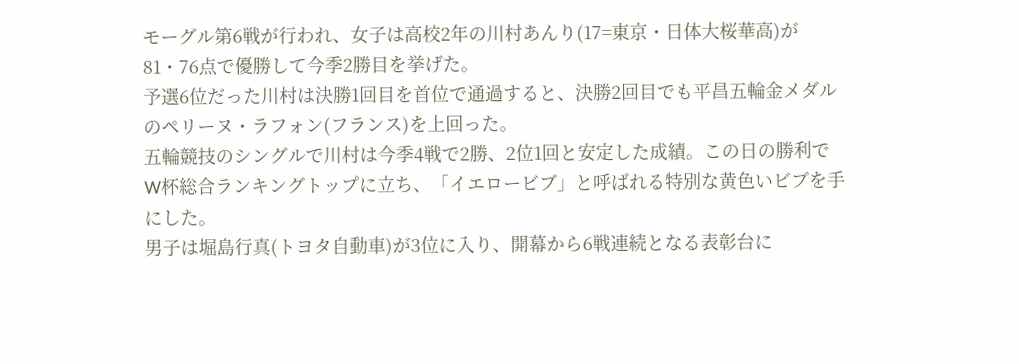モーグル第6戦が行われ、女子は高校2年の川村あんり(17=東京・日体大桜華高)が81・76点で優勝して今季2勝目を挙げた。
予選6位だった川村は決勝1回目を首位で通過すると、決勝2回目でも平昌五輪金メダルのペリーヌ・ラフォン(フランス)を上回った。
五輪競技のシングルで川村は今季4戦で2勝、2位1回と安定した成績。この日の勝利でW杯総合ランキングトップに立ち、「イエロービブ」と呼ばれる特別な黄色いビブを手にした。
男子は堀島行真(トヨタ自動車)が3位に入り、開幕から6戦連続となる表彰台に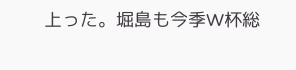上った。堀島も今季W杯総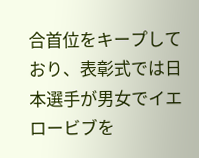合首位をキープしており、表彰式では日本選手が男女でイエロービブを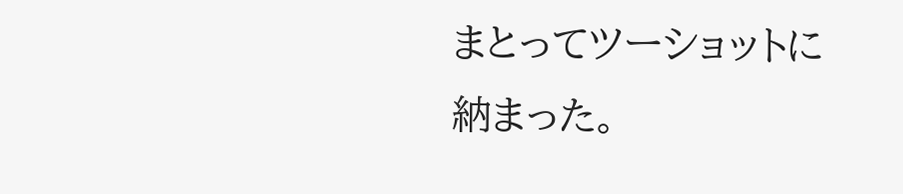まとってツーショットに納まった。